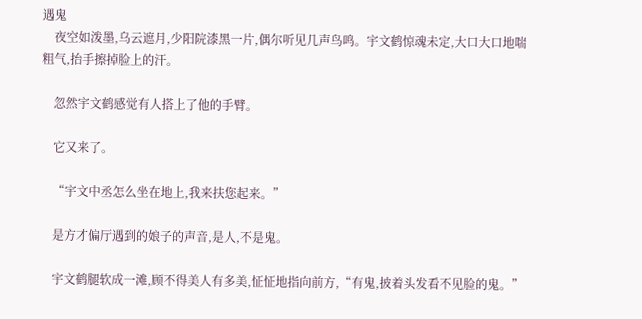遇鬼
    夜空如泼墨,乌云遮月,少阳院漆黑一片,偶尔听见几声鸟鸣。宇文鹤惊魂未定,大口大口地喘粗气,抬手擦掉脸上的汗。

    忽然宇文鹤感觉有人搭上了他的手臂。

    它又来了。

    “宇文中丞怎么坐在地上,我来扶您起来。”

    是方才偏厅遇到的娘子的声音,是人,不是鬼。

    宇文鹤腿软成一滩,顾不得美人有多美,怔怔地指向前方,“有鬼,披着头发看不见脸的鬼。”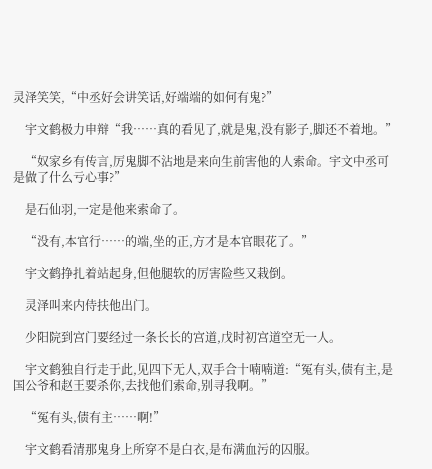灵泽笑笑,“中丞好会讲笑话,好端端的如何有鬼?”

    宇文鹤极力申辩“我……真的看见了,就是鬼,没有影子,脚还不着地。”

    “奴家乡有传言,厉鬼脚不沾地是来向生前害他的人索命。宇文中丞可是做了什么亏心事?”

    是石仙羽,一定是他来索命了。

    “没有,本官行……的端,坐的正,方才是本官眼花了。”

    宇文鹤挣扎着站起身,但他腿软的厉害险些又栽倒。

    灵泽叫来内侍扶他出门。

    少阳院到宫门要经过一条长长的宫道,戊时初宫道空无一人。

    宇文鹤独自行走于此,见四下无人,双手合十喃喃道:“冤有头,债有主,是国公爷和赵王要杀你,去找他们索命,别寻我啊。”

    “冤有头,债有主……啊!”

    宇文鹤看清那鬼身上所穿不是白衣,是布满血污的囚服。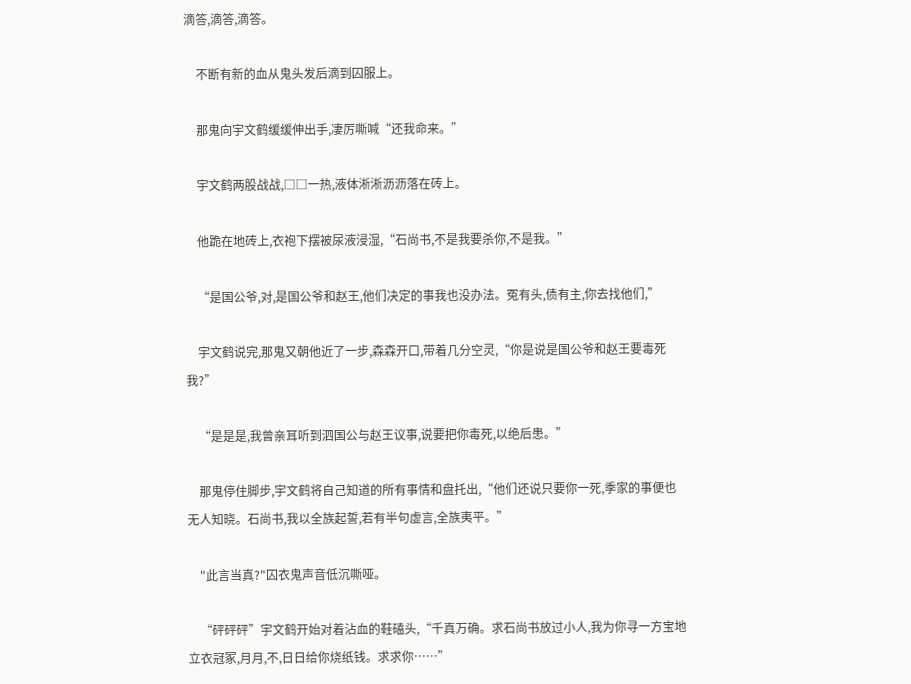滴答,滴答,滴答。

    不断有新的血从鬼头发后滴到囚服上。

    那鬼向宇文鹤缓缓伸出手,凄厉嘶喊“还我命来。”

    宇文鹤两股战战,□□一热,液体淅淅沥沥落在砖上。

    他跪在地砖上,衣袍下摆被尿液浸湿,“石尚书,不是我要杀你,不是我。”

    “是国公爷,对,是国公爷和赵王,他们决定的事我也没办法。冤有头,债有主,你去找他们,”

    宇文鹤说完,那鬼又朝他近了一步,森森开口,带着几分空灵,“你是说是国公爷和赵王要毒死我?”

    “是是是,我曾亲耳听到泗国公与赵王议事,说要把你毒死,以绝后患。”

    那鬼停住脚步,宇文鹤将自己知道的所有事情和盘托出,“他们还说只要你一死,季家的事便也无人知晓。石尚书,我以全族起誓,若有半句虚言,全族夷平。”

    "此言当真?"囚衣鬼声音低沉嘶哑。

    “砰砰砰”宇文鹤开始对着沾血的鞋磕头,“千真万确。求石尚书放过小人,我为你寻一方宝地立衣冠冢,月月,不,日日给你烧纸钱。求求你……”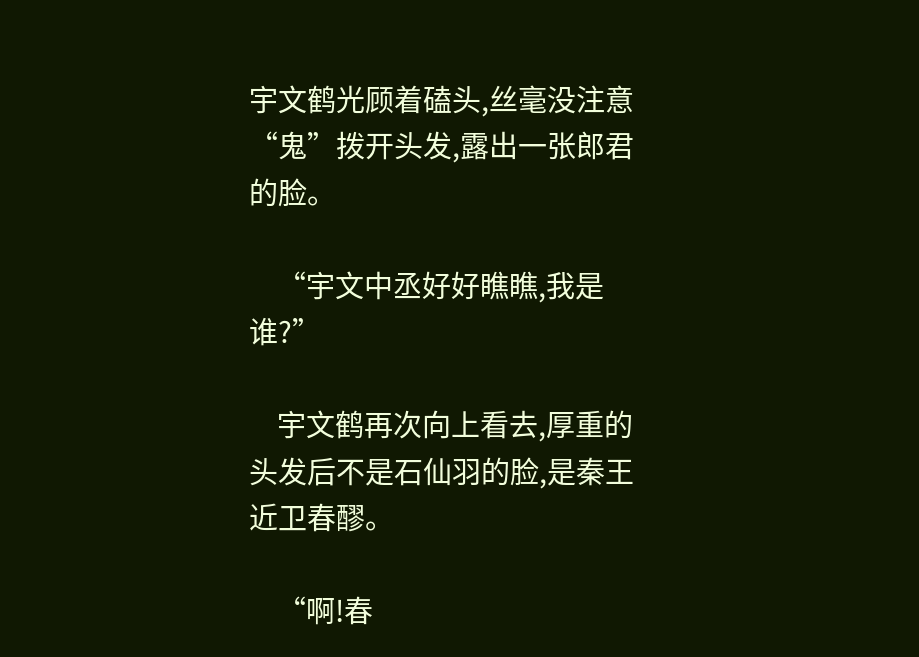宇文鹤光顾着磕头,丝毫没注意“鬼”拨开头发,露出一张郎君的脸。

    “宇文中丞好好瞧瞧,我是谁?”

    宇文鹤再次向上看去,厚重的头发后不是石仙羽的脸,是秦王近卫春醪。

    “啊!春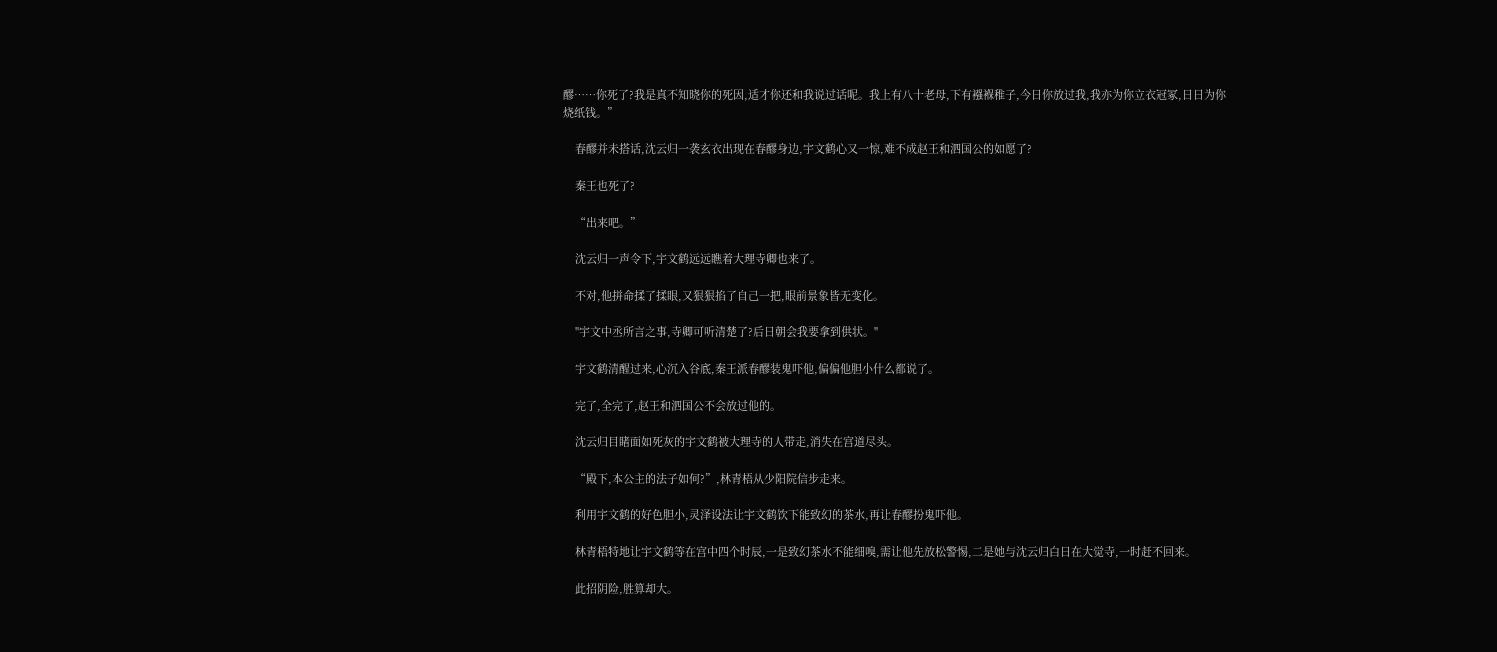醪……你死了?我是真不知晓你的死因,适才你还和我说过话呢。我上有八十老母,下有襁褓稚子,今日你放过我,我亦为你立衣冠冢,日日为你烧纸钱。”

    春醪并未搭话,沈云归一袭玄衣出现在春醪身边,宇文鹤心又一惊,难不成赵王和泗国公的如愿了?

    秦王也死了?

    “出来吧。”

    沈云归一声令下,宇文鹤远远瞧着大理寺卿也来了。

    不对,他拼命揉了揉眼,又狠狠掐了自己一把,眼前景象皆无变化。

    "宇文中丞所言之事,寺卿可听清楚了?后日朝会我要拿到供状。"

    宇文鹤清醒过来,心沉入谷底,秦王派春醪装鬼吓他,偏偏他胆小什么都说了。

    完了,全完了,赵王和泗国公不会放过他的。

    沈云归目睹面如死灰的宇文鹤被大理寺的人带走,消失在宫道尽头。

    “殿下,本公主的法子如何?”,林青梧从少阳院信步走来。

    利用宇文鹤的好色胆小,灵泽设法让宇文鹤饮下能致幻的茶水,再让春醪扮鬼吓他。

    林青梧特地让宇文鹤等在宫中四个时辰,一是致幻茶水不能细嗅,需让他先放松警惕,二是她与沈云归白日在大觉寺,一时赶不回来。

    此招阴险,胜算却大。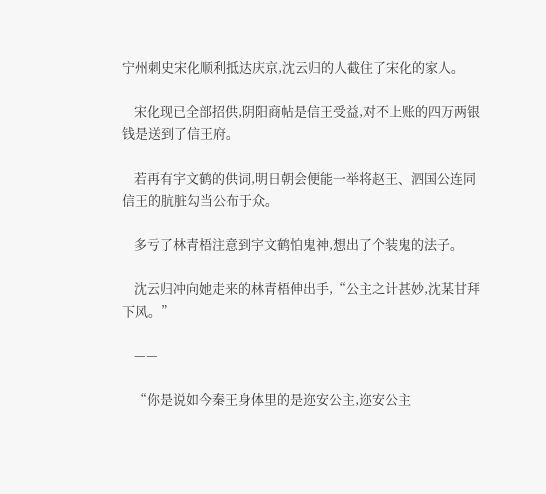宁州刺史宋化顺利抵达庆京,沈云归的人截住了宋化的家人。

    宋化现已全部招供,阴阳商帖是信王受益,对不上账的四万两银钱是送到了信王府。

    若再有宇文鹤的供词,明日朝会便能一举将赵王、泗国公连同信王的肮脏勾当公布于众。

    多亏了林青梧注意到宇文鹤怕鬼神,想出了个装鬼的法子。

    沈云归冲向她走来的林青梧伸出手,“公主之计甚妙,沈某甘拜下风。”

    ——

    “你是说如今秦王身体里的是迩安公主,迩安公主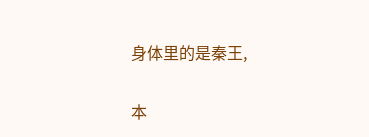身体里的是秦王,

本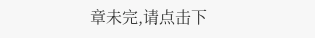章未完,请点击下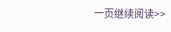一页继续阅读>>